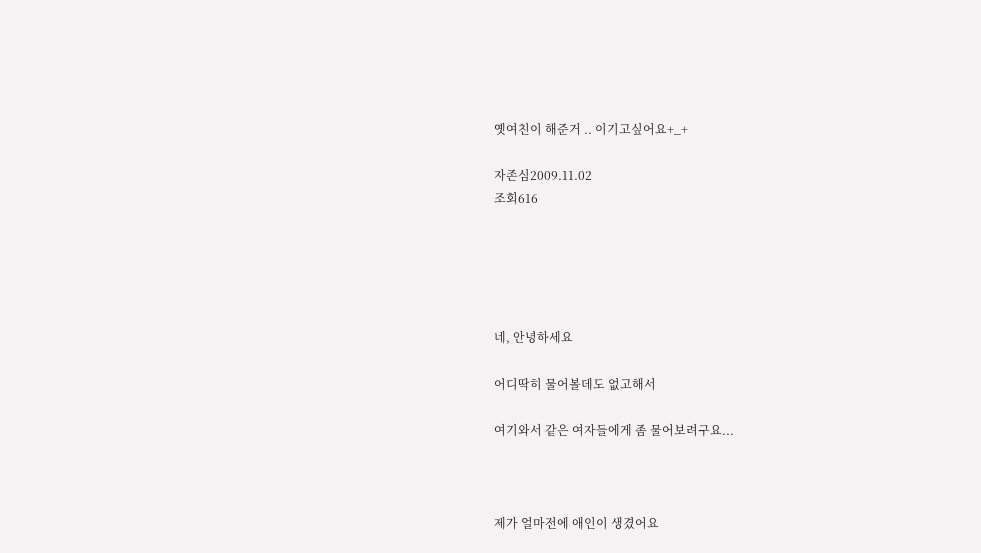옛여친이 해준거 .. 이기고싶어요+_+

자존심2009.11.02
조회616





네, 안녕하세요

어디딱히 물어볼데도 없고해서

여기와서 같은 여자들에게 좀 물어보려구요...



제가 얼마전에 애인이 생겼어요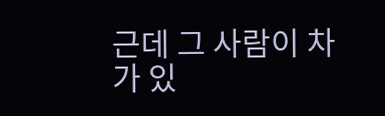근데 그 사람이 차가 있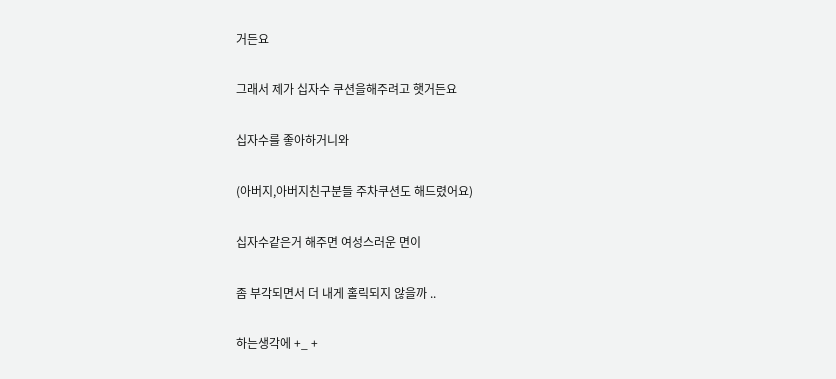거든요

그래서 제가 십자수 쿠션을해주려고 햇거든요

십자수를 좋아하거니와

(아버지,아버지친구분들 주차쿠션도 해드렸어요)

십자수같은거 해주면 여성스러운 면이

좀 부각되면서 더 내게 홀릭되지 않을까 ..

하는생각에 +_ +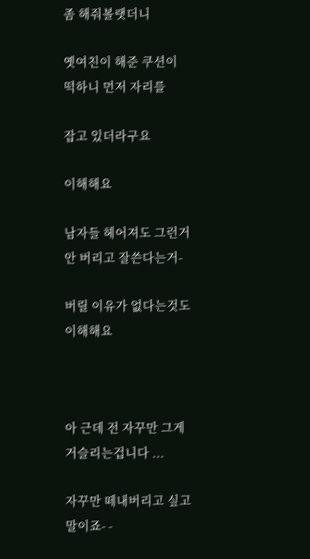좀 해줘볼랫더니

옛여친이 해준 쿠션이 떡하니 먼저 자리를

잡고 있더라구요

이해해요

남자들 헤어져도 그런거 안 버리고 잘쓴다는거-

버릴 이유가 없다는것도 이해해요



아 근데 전 자꾸만 그게 거슬리는겁니다 ...

자꾸만 떼내버리고 싶고 말이죠- -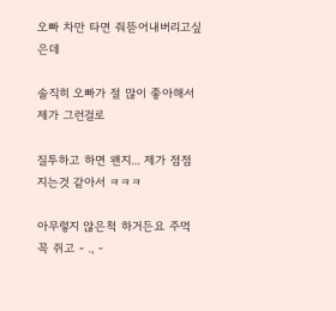오빠 차만 타면 줘뜯어내버리고싶은데

솔직히 오빠가 절 많이 좋아해서 제가 그런걸로

질투하고 하면 왠지... 제가 점점 지는것 같아서 ㅋㅋㅋ

아무렇지 않은척 하거든요 주먹 꼭 쥐고 - ., -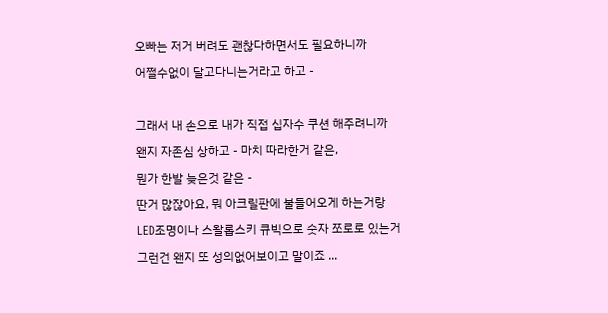오빠는 저거 버려도 괜찮다하면서도 필요하니까

어쩔수없이 달고다니는거라고 하고 -



그래서 내 손으로 내가 직접 십자수 쿠션 해주려니까

왠지 자존심 상하고 - 마치 따라한거 같은,

뭔가 한발 늦은것 같은 -

딴거 많잖아요, 뭐 아크릴판에 불들어오게 하는거랑

LED조명이나 스왈롭스키 큐빅으로 숫자 쪼로로 있는거

그런건 왠지 또 성의없어보이고 말이죠 ...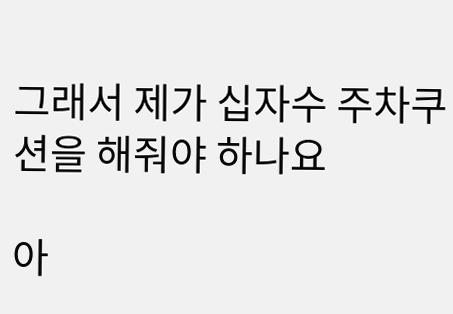그래서 제가 십자수 주차쿠션을 해줘야 하나요

아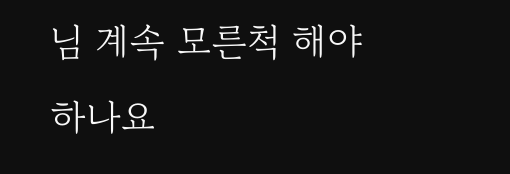님 계속 모른척 해야 하나요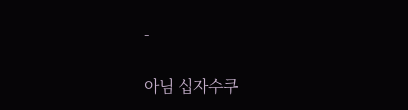-

아님 십자수쿠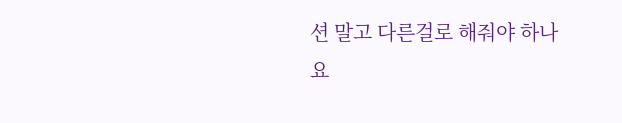션 말고 다른걸로 해줘야 하나요